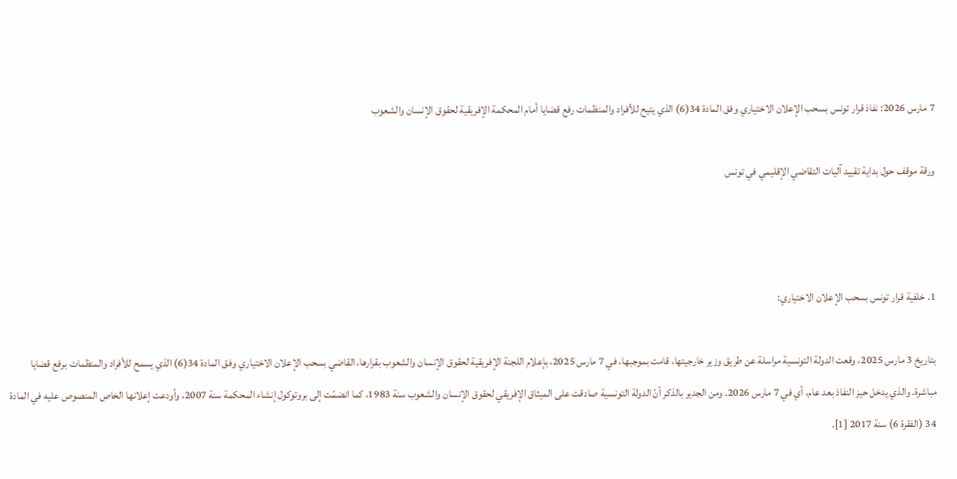7 مارس 2026: نفاذ قرار تونس بسحب الإعلان الاختياري وفق المادة 34(6) الذي يتيح للأفراد والمنظمات رفع قضايا أمام المحكمة الإفريقية لحقوق الإنسان والشعوب

ورقة موقف حول بداية تقييد آليات التقاضي الإقليمي في تونس



1. خلفية قرار تونس بسحب الإعلان الاختياري:

بتاريخ 3 مارس 2025، وقعت الدولة التونسية مراسلة عن طريق وزير خارجيتها، قامت بموجبها، في 7 مارس 2025، بإعلام اللجنة الإفريقية لحقوق الإنسان والشعوب بقرارها، القاضي بسحب الإعلان الاختياري وفق المادة 34(6) الذي يسمح للأفراد والمنظمات برفع قضايا مباشرة. والذي يدخل حيز النفاذ بعد عام، أي في 7 مارس 2026. ومن الجدير بالذكر أنّ الدولة التونسية صادقت على الميثاق الإفريقي لحقوق الإنسان والشعوب سنة 1983، كما انضمّت إلى بروتوكول إنشاء المحكمة سنة 2007، وأودعت إعلانها الخاص المنصوص عليه في المادة 34 (الفقرة 6) سنة 2017 [1].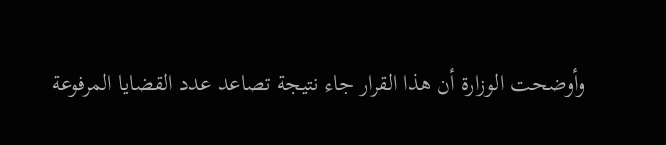وأوضحت الوزارة أن هذا القرار جاء نتيجة تصاعد عدد القضايا المرفوعة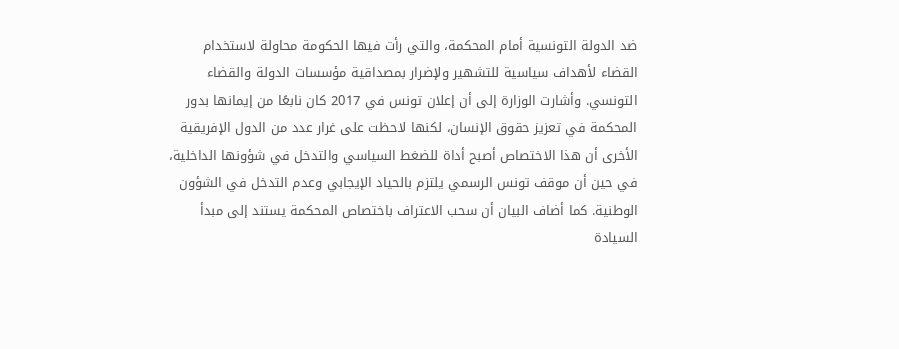ضد الدولة التونسية أمام المحكمة، والتي رأت فيها الحكومة محاولة لاستخدام القضاء لأهداف سياسية للتشهير ولإضرار بمصداقية مؤسسات الدولة والقضاء التونسي. وأشارت الوزارة إلى أن إعلان تونس في 2017 كان نابعًا من إيمانها بدور المحكمة في تعزيز حقوق الإنسان، لكنها لاحظت على غرار عدد من الدول الإفريقية الأخرى أن هذا الاختصاص أصبح أداة للضغط السياسي والتدخل في شؤونها الداخلية، في حين أن موقف تونس الرسمي يلتزم بالحياد الإيجابي وعدم التدخل في الشؤون الوطنية. كما أضاف البيان أن سحب الاعتراف باختصاص المحكمة يستند إلى مبدأ السيادة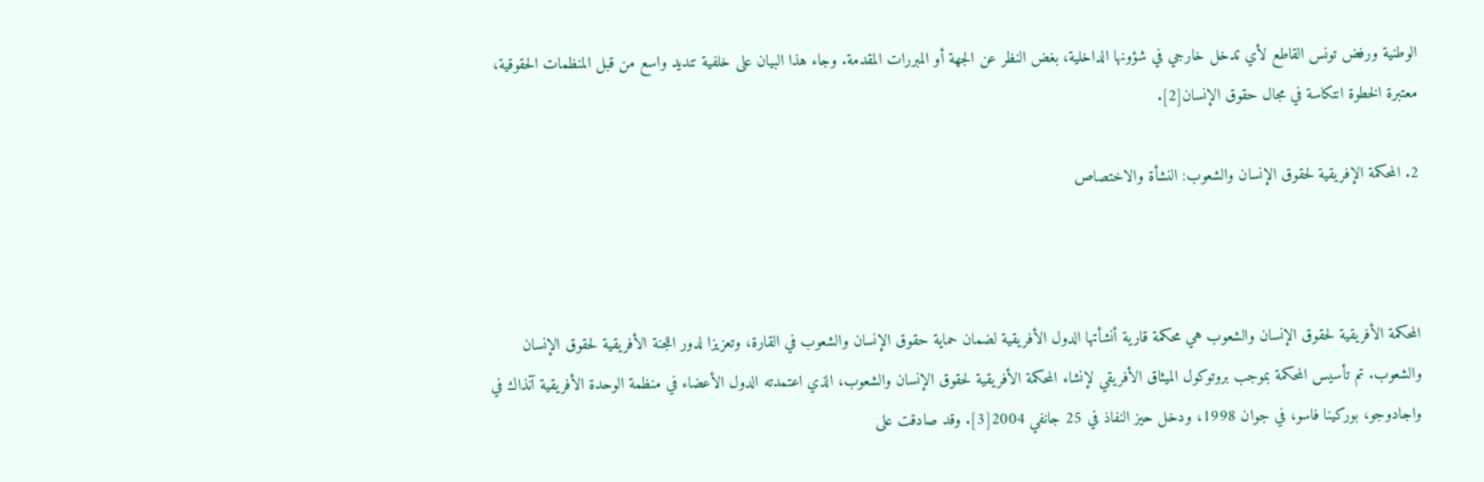الوطنية ورفض تونس القاطع لأي تدخل خارجي في شؤونها الداخلية، بغض النظر عن الجهة أو المبررات المقدمة. وجاء هذا البيان على خلفية تنديد واسع من قبل المنظمات الحقوقية، معتبرة الخطوة انتكاسة في مجال حقوق الإنسان[2].

2. المحكمة الإفريقية لحقوق الإنسان والشعوب: النشأة والاختصاص



المحكمة الأفريقية لحقوق الإنسان والشعوب هي محكمة قارية أنشأتها الدول الأفريقية لضمان حماية حقوق الإنسان والشعوب في القارة، وتعزيزا لدور اللجنة الأفريقية لحقوق الإنسان والشعوب. تم تأسيس المحكمة بموجب بروتوكول الميثاق الأفريقي لإنشاء المحكمة الأفريقية لحقوق الإنسان والشعوب، الذي اعتمدته الدول الأعضاء في منظمة الوحدة الأفريقية آنذاك في واجادوجو، بوركينا فاسو، في جوان 1998، ودخل حيز النفاذ في 25 جانفي 2004[3]. وقد صادقت على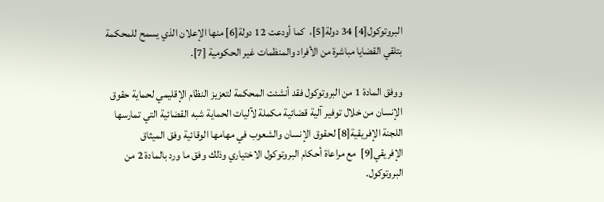البروتوكول[4] 34 دولة[5]،  كما أودعت 12 دولة[6] منها الإعلان الذي يسمح للمحكمة بتلقي القضايا مباشرة من الأفراد والمنظمات غير الحكومية [7].

ووفق المادة 1 من البروتوكول فقد أنشئت المحكمة لتعزيز النظام الإقليمي لحماية حقوق الإنسان من خلال توفير آلية قضائية مكملة لآليات الحماية شبه القضائية التي تمارسها اللجنة الإفريقية[8] لحقوق الإنسان والشعوب في مهامها الوقائية وفق الميثاق الإفريقي[9]  مع مراعاة أحكام البروتوكول الاختياري وذلك وفق ما ورد بالمادة 2 من البروتوكول.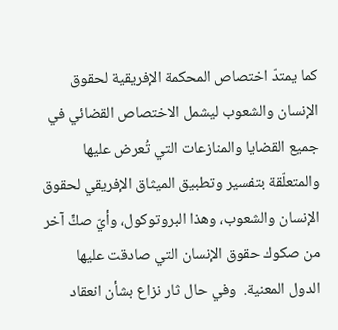كما يمتدّ اختصاص المحكمة الإفريقية لحقوق الإنسان والشعوب ليشمل الاختصاص القضائي في جميع القضايا والمنازعات التي تُعرض عليها والمتعلّقة بتفسير وتطبيق الميثاق الإفريقي لحقوق الإنسان والشعوب، وهذا البروتوكول، وأيّ صكٍّ آخر من صكوك حقوق الإنسان التي صادقت عليها الدول المعنية.  وفي حال ثار نزاع بشأن انعقاد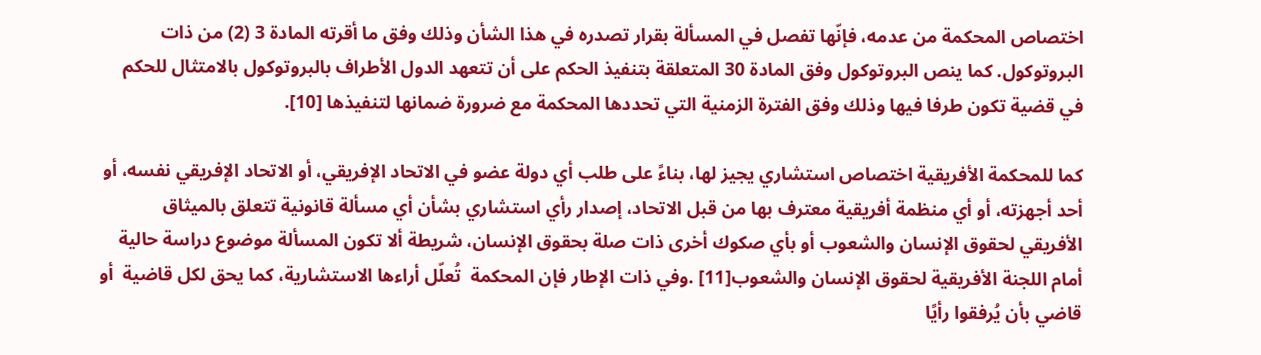اختصاص المحكمة من عدمه، فإنّها تفصل في المسألة بقرار تصدره في هذا الشأن وذلك وفق ما أقرته المادة 3 (2) من ذات البروتوكول. كما ينص البروتوكول وفق المادة 30 المتعلقة بتنفيذ الحكم على أن تتعهد الدول الأطراف بالبروتوكول بالامتثال للحكم في قضية تكون طرفا فيها وذلك وفق الفترة الزمنية التي تحددها المحكمة مع ضرورة ضمانها لتنفيذها [10].

كما للمحكمة الأفريقية اختصاص استشاري يجيز لها، بناءً على طلب أي دولة عضو في الاتحاد الإفريقي، أو الاتحاد الإفريقي نفسه، أو أحد أجهزته، أو أي منظمة أفريقية معترف بها من قبل الاتحاد، إصدار رأي استشاري بشأن أي مسألة قانونية تتعلق بالميثاق الأفريقي لحقوق الإنسان والشعوب أو بأي صكوك أخرى ذات صلة بحقوق الإنسان، شريطة ألا تكون المسألة موضوع دراسة حالية أمام اللجنة الأفريقية لحقوق الإنسان والشعوب[11] .وفي ذات الإطار فإن المحكمة  تُعلّل أراءها الاستشارية، كما يحق لكل قاضية  أو قاضي بأن يُرفقوا رأيًا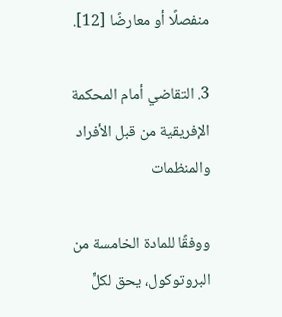منفصلًا أو معارضًا [12].

3. التقاضي أمام المحكمة الإفريقية من قبل الأفراد والمنظمات

ووفقًا للمادة الخامسة من البروتوكول، يحق لكلٍّ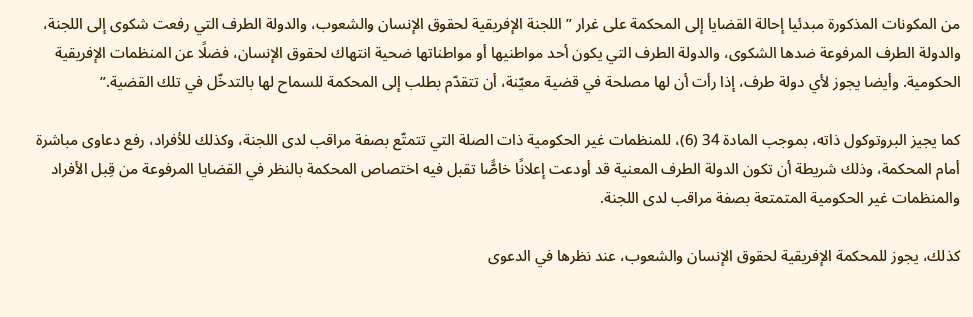من المكونات المذكورة مبدئيا إحالة القضايا إلى المحكمة على غرار ” اللجنة الإفريقية لحقوق الإنسان والشعوب، والدولة الطرف التي رفعت شكوى إلى اللجنة، والدولة الطرف المرفوعة ضدها الشكوى، والدولة الطرف التي يكون أحد مواطنيها أو مواطناتها ضحية انتهاك لحقوق الإنسان، فضلًا عن المنظمات الإفريقية الحكومية. وأيضا يجوز لأي دولة طرف، إذا رأت أن لها مصلحة في قضية معيّنة، أن تتقدّم بطلب إلى المحكمة للسماح لها بالتدخّل في تلك القضية.”

كما يجيز البروتوكول ذاته، بموجب المادة 34 (6)، للمنظمات غير الحكومية ذات الصلة التي تتمتّع بصفة مراقب لدى اللجنة، وكذلك للأفراد، رفع دعاوى مباشرة أمام المحكمة، وذلك شريطة أن تكون الدولة الطرف المعنية قد أودعت إعلانًا خاصًّا تقبل فيه اختصاص المحكمة بالنظر في القضايا المرفوعة من قِبل الأفراد والمنظمات غير الحكومية المتمتعة بصفة مراقب لدى اللجنة.

كذلك، يجوز للمحكمة الإفريقية لحقوق الإنسان والشعوب، عند نظرها في الدعوى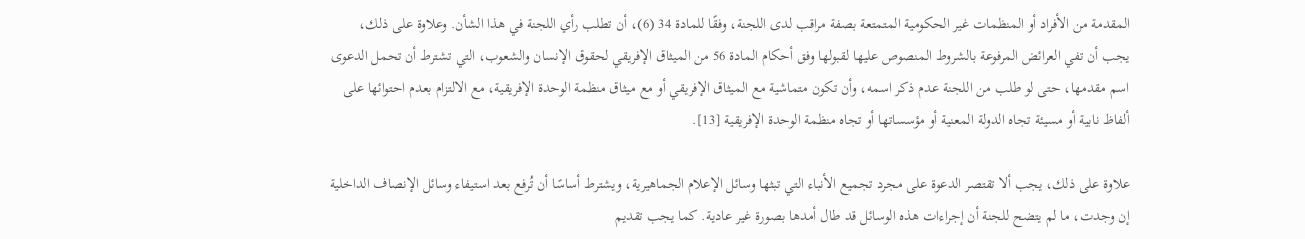المقدمة من الأفراد أو المنظمات غير الحكومية المتمتعة بصفة مراقب لدى اللجنة، وفقًا للمادة 34 (6)، أن تطلب رأي اللجنة في هذا الشأن. وعلاوة على ذلك، يجب أن تفي العرائض المرفوعة بالشروط المنصوص عليها لقبولها وفق أحكام المادة 56 من الميثاق الإفريقي لحقوق الإنسان والشعوب، التي تشترط أن تحمل الدعوى اسم مقدمها، حتى لو طلب من اللجنة عدم ذكر اسمه، وأن تكون متماشية مع الميثاق الإفريقي أو مع ميثاق منظمة الوحدة الإفريقية، مع الالتزام بعدم احتوائها على ألفاظ نابية أو مسيئة تجاه الدولة المعنية أو مؤسساتها أو تجاه منظمة الوحدة الإفريقية [13].

علاوة على ذلك، يجب ألا تقتصر الدعوة على مجرد تجميع الأنباء التي تبثها وسائل الإعلام الجماهيرية، ويشترط أساسًا أن تُرفع بعد استيفاء وسائل الإنصاف الداخلية إن وجدت، ما لم يتضح للجنة أن إجراءات هذه الوسائل قد طال أمدها بصورة غير عادية. كما يجب تقديم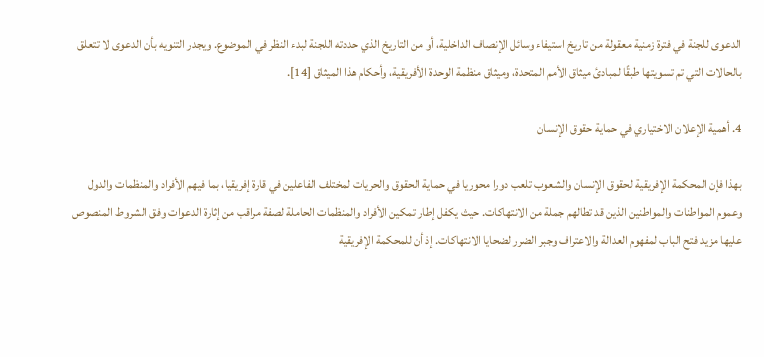الدعوى للجنة في فترة زمنية معقولة من تاريخ استيفاء وسائل الإنصاف الداخلية، أو من التاريخ الذي حددته اللجنة لبدء النظر في الموضوع. ويجدر التنويه بأن الدعوى لا تتعلق بالحالات التي تم تسويتها طبقًا لمبادئ ميثاق الأمم المتحدة، وميثاق منظمة الوحدة الأفريقية، وأحكام هذا الميثاق [14].

4. أهمية الإعلان الاختياري في حماية حقوق الإنسان

بهذا فإن المحكمة الإفريقية لحقوق الإنسان والشعوب تلعب دورا محوريا في حماية الحقوق والحريات لمختلف الفاعلين في قارة إفريقيا، بما فيهم الأفراد والمنظمات والدول وعموم المواطنات والمواطنين الذين قد تطالهم جملة من الانتهاكات. حيث يكفل إطار تمكين الأفراد والمنظمات الحاملة لصفة مراقب من إثارة الدعوات وفق الشروط المنصوص عليها مزيد فتح الباب لمفهوم العدالة والاعتراف وجبر الضرر لضحايا الانتهاكات. إذ أن للمحكمة الإفريقية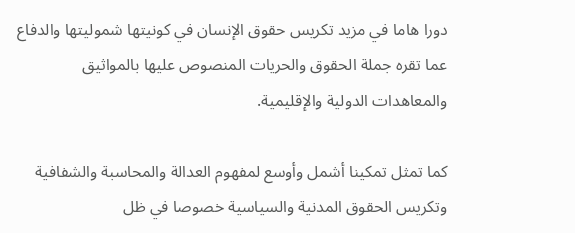دورا هاما في مزيد تكريس حقوق الإنسان في كونيتها شموليتها والدفاع عما تقره جملة الحقوق والحريات المنصوص عليها بالمواثيق والمعاهدات الدولية والإقليمية.

كما تمثل تمكينا أشمل وأوسع لمفهوم العدالة والمحاسبة والشفافية وتكريس الحقوق المدنية والسياسية خصوصا في ظل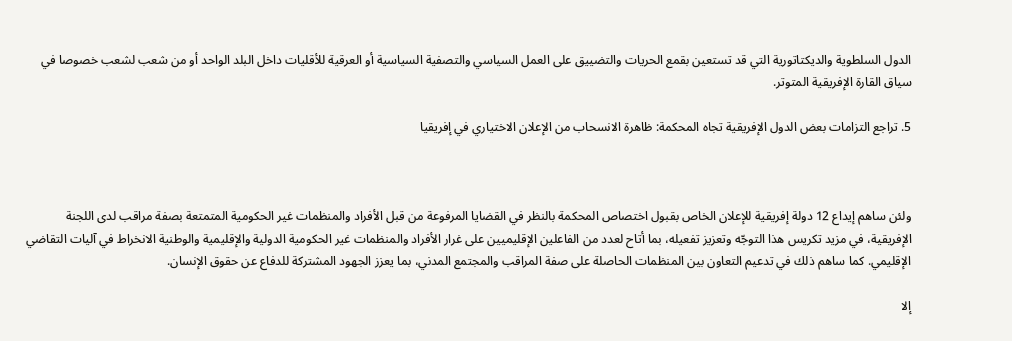الدول السلطوية والديكتاتورية التي قد تستعين بقمع الحريات والتضييق على العمل السياسي والتصفية السياسية أو العرقية للأقليات داخل البلد الواحد أو من شعب لشعب خصوصا في سياق القارة الإفريقية المتوتر.

5. تراجع التزامات بعض الدول الإفريقية تجاه المحكمة: ظاهرة الانسحاب من الإعلان الاختياري في إفريقيا



ولئن ساهم إيداع 12 دولة إفريقية للإعلان الخاص بقبول اختصاص المحكمة بالنظر في القضايا المرفوعة من قبل الأفراد والمنظمات غير الحكومية المتمتعة بصفة مراقب لدى اللجنة الإفريقية، في مزيد تكريس هذا التوجّه وتعزيز تفعيله، بما أتاح لعدد من الفاعلين الإقليميين على غرار الأفراد والمنظمات غير الحكومية الدولية والإقليمية والوطنية الانخراط في آليات التقاضي الإقليمي. كما ساهم ذلك في تدعيم التعاون بين المنظمات الحاصلة على صفة المراقب والمجتمع المدني، بما يعزز الجهود المشتركة للدفاع عن حقوق الإنسان.

إلا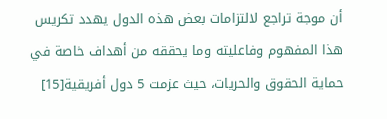أن موجة تراجع لالتزامات بعض هذه الدول يهدد تكريس هذا المفهوم وفاعليته وما يحققه من أهداف خاصة في حماية الحقوق والحريات، حيث عزمت 5 دول أفريقية[15]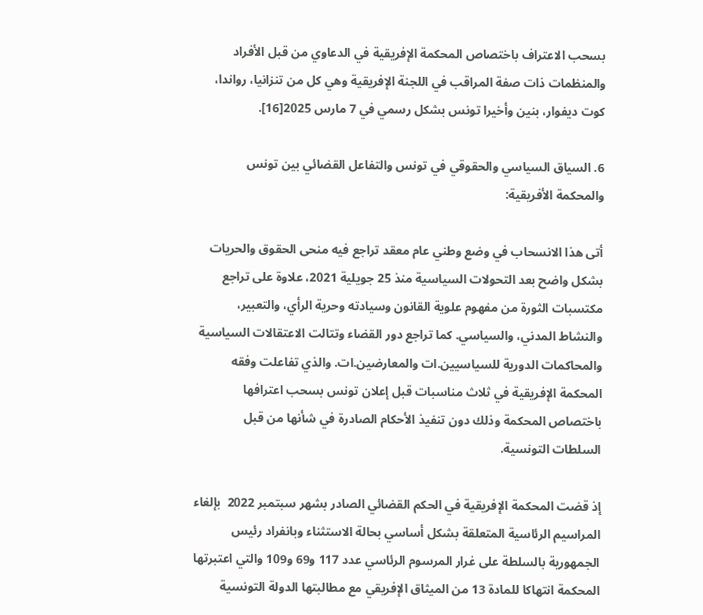بسحب الاعتراف باختصاص المحكمة الإفريقية في الدعاوي من قبل الأفراد والمنظمات ذات صفة المراقب في اللجنة الإفريقية وهي كل من تنزانيا، رواندا، كوت ديفوار، بنين وأخيرا تونس بشكل رسمي في 7 مارس 2025[16].

6. السياق السياسي والحقوقي في تونس والتفاعل القضائي بين تونس والمحكمة الأفريقية:

أتى هذا الانسحاب في وضع وطني عام معقد تراجع فيه منحى الحقوق والحريات بشكل واضح بعد التحولات السياسية منذ 25 جويلية 2021، علاوة على تراجع مكتسبات الثورة من مفهوم علوية القانون وسيادته وحرية الرأي، والتعبير، والنشاط المدني، والسياسي. كما تراجع دور القضاء وتتالت الاعتقالات السياسية والمحاكمات الدورية للسياسيين.ات والمعارضين.ات. والذي تفاعلت وفقه المحكمة الإفريقية في ثلاث مناسبات قبل إعلان تونس بسحب اعترافها باختصاص المحكمة وذلك دون تنفيذ الأحكام الصادرة في شأنها من قبل السلطات التونسية.

إذ قضت المحكمة الإفريقية في الحكم القضائي الصادر بشهر سبتمبر 2022  بإلغاء المراسيم الرئاسية المتعلقة بشكل أساسي بحالة الاستثناء وبانفراد رئيس الجمهورية بالسلطة على غرار المرسوم الرئاسي عدد 117 و69 و109 والتي اعتبرتها المحكمة انتهاكا للمادة 13 من الميثاق الإفريقي مع مطالبتها الدولة التونسية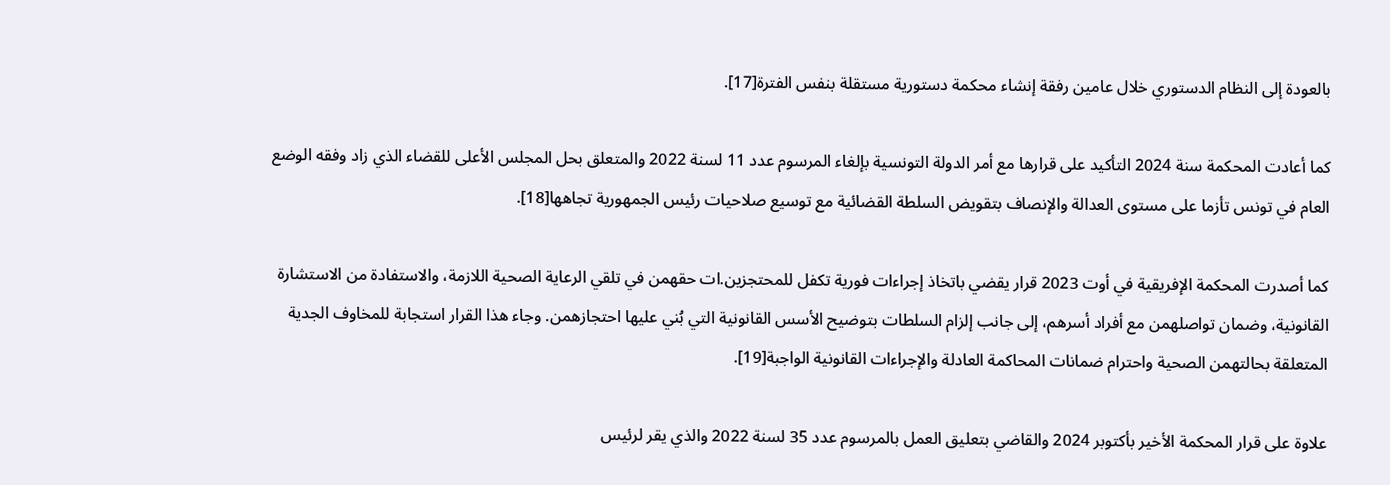بالعودة إلى النظام الدستوري خلال عامين رفقة إنشاء محكمة دستورية مستقلة بنفس الفترة[17].

كما أعادت المحكمة سنة 2024 التأكيد على قرارها مع أمر الدولة التونسية بإلغاء المرسوم عدد 11 لسنة 2022 والمتعلق بحل المجلس الأعلى للقضاء الذي زاد وفقه الوضع العام في تونس تأزما على مستوى العدالة والإنصاف بتقويض السلطة القضائية مع توسيع صلاحيات رئيس الجمهورية تجاهها[18].

كما أصدرت المحكمة الإفريقية في أوت 2023 قرار يقضي باتخاذ إجراءات فورية تكفل للمحتجزين.ات حقهمن في تلقي الرعاية الصحية اللازمة، والاستفادة من الاستشارة القانونية، وضمان تواصلهمن مع أفراد أسرهم، إلى جانب إلزام السلطات بتوضيح الأسس القانونية التي بُني عليها احتجازهمن. وجاء هذا القرار استجابة للمخاوف الجدية المتعلقة بحالتهمن الصحية واحترام ضمانات المحاكمة العادلة والإجراءات القانونية الواجبة[19].

علاوة على قرار المحكمة الأخير بأكتوبر 2024 والقاضي بتعليق العمل بالمرسوم عدد 35 لسنة 2022 والذي يقر لرئيس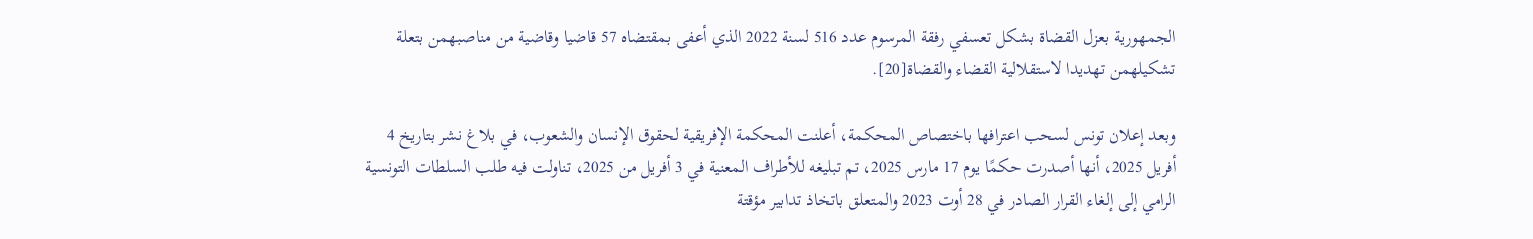الجمهورية بعزل القضاة بشكل تعسفي رفقة المرسوم عدد 516 لسنة 2022 الذي أعفى بمقتضاه 57 قاضيا وقاضية من مناصبهمن بتعلة تشكيلهمن تهديدا لاستقلالية القضاء والقضاة[20].

وبعد إعلان تونس لسحب اعترافها باختصاص المحكمة، أعلنت المحكمة الإفريقية لحقوق الإنسان والشعوب، في بلاغ نشر بتاريخ 4 أفريل 2025، أنها أصدرت حكمًا يوم 17 مارس 2025، تم تبليغه للأطراف المعنية في 3 أفريل من 2025، تناولت فيه طلب السلطات التونسية الرامي إلى إلغاء القرار الصادر في 28 أوت 2023 والمتعلق باتخاذ تدابير مؤقتة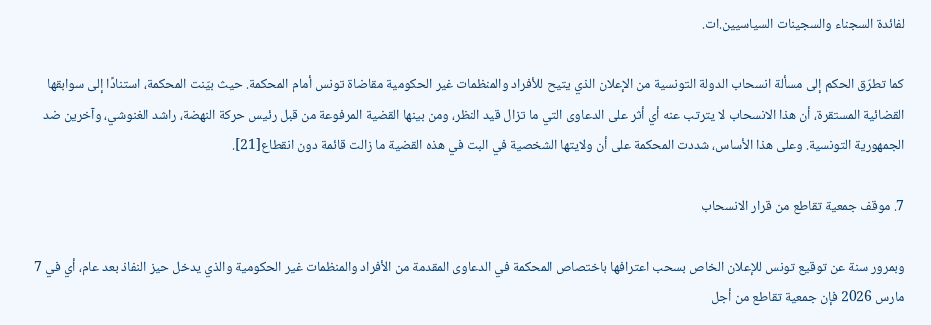لفائدة السجناء والسجينات السياسيين.ات.

كما تطرّق الحكم إلى مسألة انسحاب الدولة التونسية من الإعلان الذي يتيح للأفراد والمنظمات غير الحكومية مقاضاة تونس أمام المحكمة. حيث بيّنت المحكمة، استنادًا إلى سوابقها القضائية المستقرة، أن هذا الانسحاب لا يترتب عنه أي أثر على الدعاوى التي ما تزال قيد النظر، ومن بينها القضية المرفوعة من قبل رئيس حركة النهضة، راشد الغنوشي، وآخرين ضد الجمهورية التونسية. وعلى هذا الأساس، شددت المحكمة على أن ولايتها الشخصية في البت في هذه القضية ما زالت قائمة دون انقطاع[21].

7. موقف جمعية تقاطع من قرار الانسحاب

وبمرور سنة عن توقيع تونس للإعلان الخاص بسحب اعترافها باختصاص المحكمة في الدعاوى المقدمة من الأفراد والمنظمات غير الحكومية والذي يدخل حيز النفاذ بعد عام، أي في 7 مارس 2026 فإن جمعية تقاطع من أجل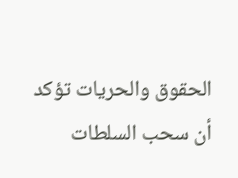الحقوق والحريات تؤكد أن سحب السلطات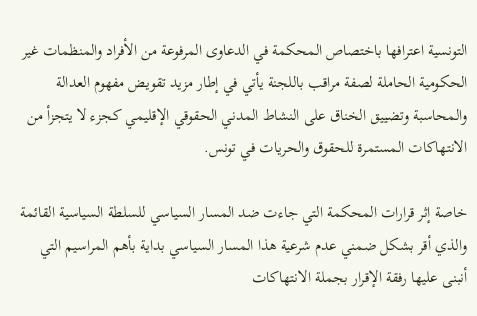التونسية اعترافها باختصاص المحكمة في الدعاوى المرفوعة من الأفراد والمنظمات غير الحكومية الحاملة لصفة مراقب باللجنة يأتي في إطار مزيد تقويض مفهوم العدالة والمحاسبة وتضييق الخناق على النشاط المدني الحقوقي الإقليمي كجزء لا يتجزأ من الانتهاكات المستمرة للحقوق والحريات في تونس.

خاصة إثر قرارات المحكمة التي جاءت ضد المسار السياسي للسلطة السياسية القائمة والذي أقر بشكل ضمني عدم شرعية هذا المسار السياسي بداية بأهم المراسيم التي أنبنى عليها رفقة الإقرار بجملة الانتهاكات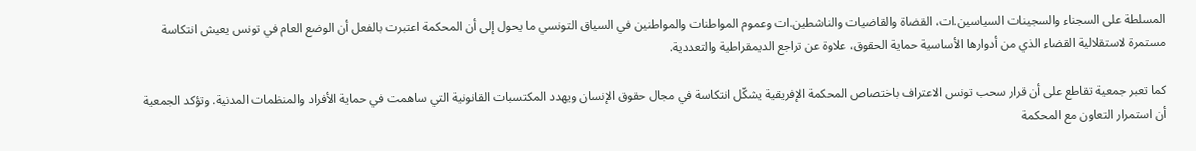المسلطة على السجناء والسجينات السياسين.ات، القضاة والقاضيات والناشطين.ات وعموم المواطنات والمواطنين في السياق التونسي ما يحول إلى أن المحكمة اعتبرت بالفعل أن الوضع العام في تونس يعيش انتكاسة مستمرة لاستقلالية القضاء الذي من أدوارها الأساسية حماية الحقوق، علاوة عن تراجع الديمقراطية والتعددية.

كما تعبر جمعية تقاطع على أن قرار سحب تونس الاعتراف باختصاص المحكمة الإفريقية يشكّل انتكاسة في مجال حقوق الإنسان ويهدد المكتسبات القانونية التي ساهمت في حماية الأفراد والمنظمات المدنية. وتؤكد الجمعية أن استمرار التعاون مع المحكمة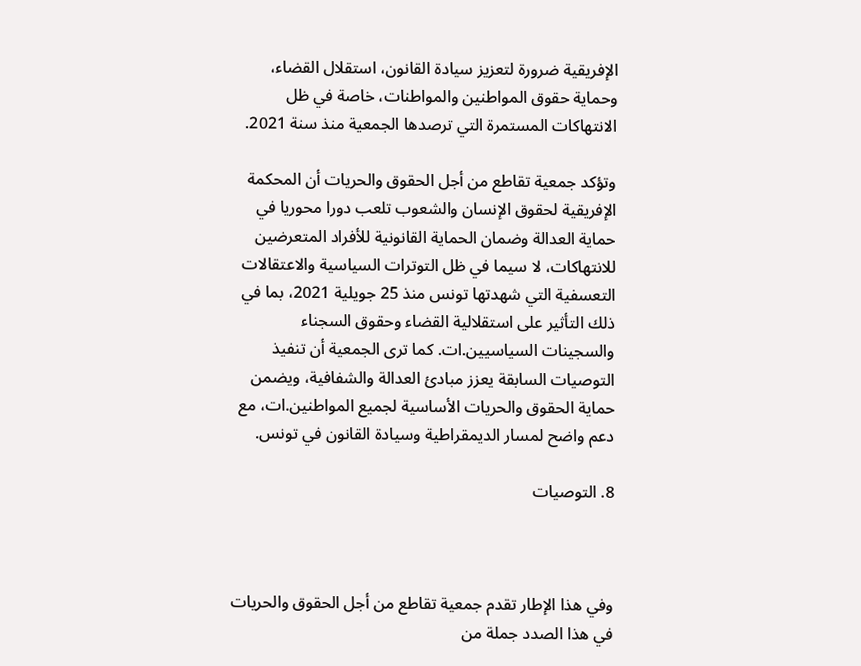الإفريقية ضرورة لتعزيز سيادة القانون، استقلال القضاء، وحماية حقوق المواطنين والمواطنات، خاصة في ظل الانتهاكات المستمرة التي ترصدها الجمعية منذ سنة 2021.

وتؤكد جمعية تقاطع من أجل الحقوق والحريات أن المحكمة الإفريقية لحقوق الإنسان والشعوب تلعب دورا محوريا في حماية العدالة وضمان الحماية القانونية للأفراد المتعرضين للانتهاكات، لا سيما في ظل التوترات السياسية والاعتقالات التعسفية التي شهدتها تونس منذ 25 جويلية 2021، بما في ذلك التأثير على استقلالية القضاء وحقوق السجناء والسجينات السياسيين.ات. كما ترى الجمعية أن تنفيذ التوصيات السابقة يعزز مبادئ العدالة والشفافية، ويضمن حماية الحقوق والحريات الأساسية لجميع المواطنين.ات، مع دعم واضح لمسار الديمقراطية وسيادة القانون في تونس.

8. التوصيات



وفي هذا الإطار تقدم جمعية تقاطع من أجل الحقوق والحريات في هذا الصدد جملة من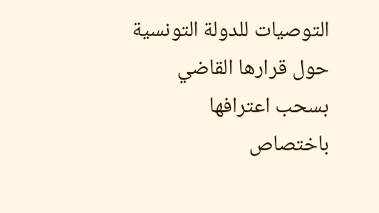التوصيات للدولة التونسية حول قرارها القاضي بسحب اعترافها باختصاص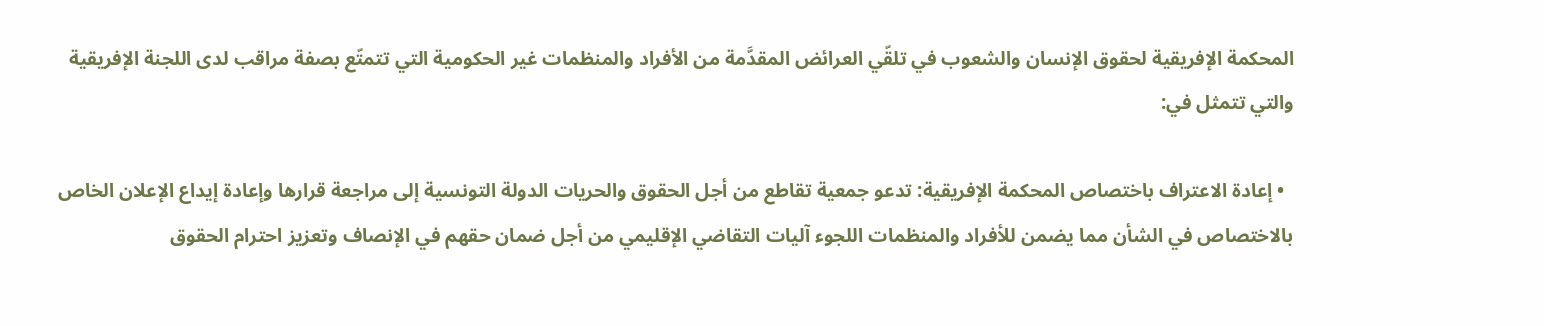المحكمة الإفريقية لحقوق الإنسان والشعوب في تلقّي العرائض المقدَّمة من الأفراد والمنظمات غير الحكومية التي تتمتّع بصفة مراقب لدى اللجنة الإفريقية والتي تتمثل في:

  • إعادة الاعتراف باختصاص المحكمة الإفريقية: تدعو جمعية تقاطع من أجل الحقوق والحريات الدولة التونسية إلى مراجعة قرارها وإعادة إيداع الإعلان الخاص بالاختصاص في الشأن مما يضمن للأفراد والمنظمات اللجوء آليات التقاضي الإقليمي من أجل ضمان حقهم في الإنصاف وتعزيز احترام الحقوق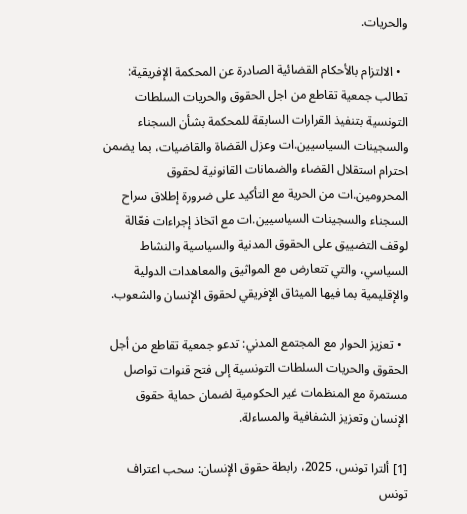والحريات.

  • الالتزام بالأحكام القضائية الصادرة عن المحكمة الإفريقية: تطالب جمعية تقاطع من اجل الحقوق والحريات السلطات التونسية بتنفيذ القرارات السابقة للمحكمة بشأن السجناء والسجينات السياسيين.ات وعزل القضاة والقاضيات، بما يضمن احترام استقلال القضاء والضمانات القانونية لحقوق المحرومين.ات من الحرية مع التأكيد على ضرورة إطلاق سراح السجناء والسجينات السياسيين.ات مع اتخاذ إجراءات فعّالة لوقف التضييق على الحقوق المدنية والسياسية والنشاط السياسي، والتي تتعارض مع المواثيق والمعاهدات الدولية والإقليمية بما فيها الميثاق الإفريقي لحقوق الإنسان والشعوب.

  • تعزيز الحوار مع المجتمع المدني: تدعو جمعية تقاطع من أجل الحقوق والحريات السلطات التونسية إلى فتح قنوات تواصل مستمرة مع المنظمات غير الحكومية لضمان حماية حقوق الإنسان وتعزيز الشفافية والمساءلة.

[1] ألترا تونس، 2025، رابطة حقوق الإنسان: سحب اعتراف تونس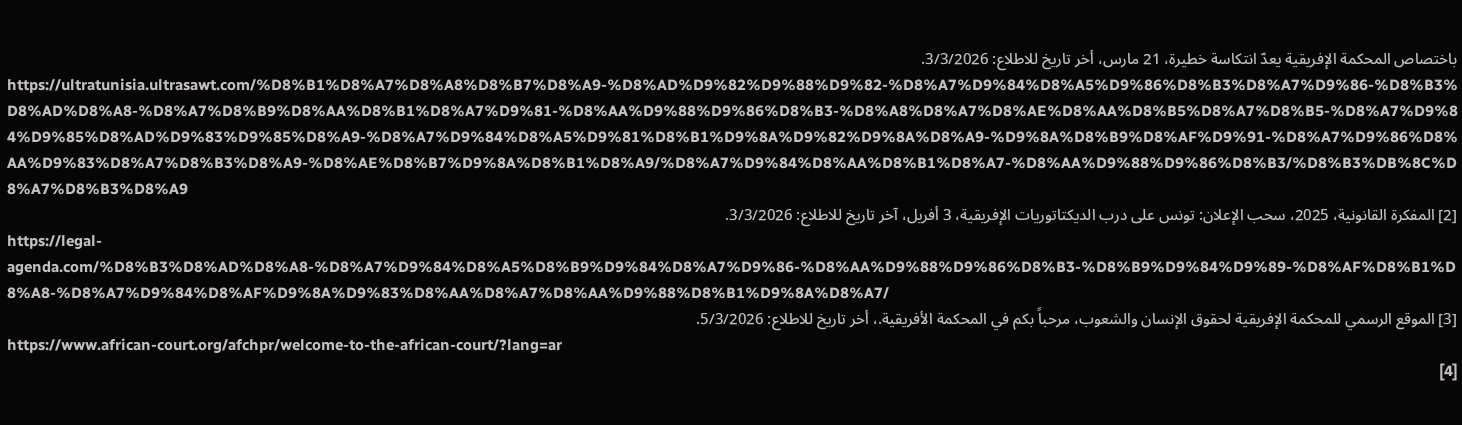باختصاص المحكمة الإفريقية يعدّ انتكاسة خطيرة، 21 مارس، أخر تاريخ للاطلاع: 3/3/2026.
https://ultratunisia.ultrasawt.com/%D8%B1%D8%A7%D8%A8%D8%B7%D8%A9-%D8%AD%D9%82%D9%88%D9%82-%D8%A7%D9%84%D8%A5%D9%86%D8%B3%D8%A7%D9%86-%D8%B3%D8%AD%D8%A8-%D8%A7%D8%B9%D8%AA%D8%B1%D8%A7%D9%81-%D8%AA%D9%88%D9%86%D8%B3-%D8%A8%D8%A7%D8%AE%D8%AA%D8%B5%D8%A7%D8%B5-%D8%A7%D9%84%D9%85%D8%AD%D9%83%D9%85%D8%A9-%D8%A7%D9%84%D8%A5%D9%81%D8%B1%D9%8A%D9%82%D9%8A%D8%A9-%D9%8A%D8%B9%D8%AF%D9%91-%D8%A7%D9%86%D8%AA%D9%83%D8%A7%D8%B3%D8%A9-%D8%AE%D8%B7%D9%8A%D8%B1%D8%A9/%D8%A7%D9%84%D8%AA%D8%B1%D8%A7-%D8%AA%D9%88%D9%86%D8%B3/%D8%B3%DB%8C%D8%A7%D8%B3%D8%A9
[2] المفكرة القانونية، 2025، سحب الإعلان: تونس على درب الديكتاتوريات الإفريقية، 3 أفريل، آخر تاريخ للاطلاع: 3/3/2026.
https://legal-agenda.com/%D8%B3%D8%AD%D8%A8-%D8%A7%D9%84%D8%A5%D8%B9%D9%84%D8%A7%D9%86-%D8%AA%D9%88%D9%86%D8%B3-%D8%B9%D9%84%D9%89-%D8%AF%D8%B1%D8%A8-%D8%A7%D9%84%D8%AF%D9%8A%D9%83%D8%AA%D8%A7%D8%AA%D9%88%D8%B1%D9%8A%D8%A7/
[3] الموقع الرسمي للمحكمة الإفريقية لحقوق الإنسان والشعوب، مرحباً بكم في المحكمة الأفريقية.، أخر تاريخ للاطلاع: 5/3/2026.
https://www.african-court.org/afchpr/welcome-to-the-african-court/?lang=ar
[4]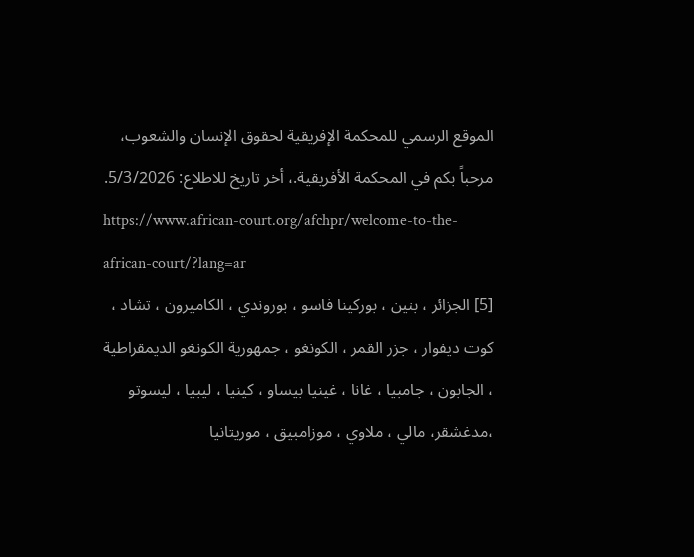الموقع الرسمي للمحكمة الإفريقية لحقوق الإنسان والشعوب، مرحباً بكم في المحكمة الأفريقية.، أخر تاريخ للاطلاع: 5/3/2026.
https://www.african-court.org/afchpr/welcome-to-the-african-court/?lang=ar
[5] الجزائر ، بنين ، بوركينا فاسو ، بوروندي ، الكاميرون ، تشاد ، كوت ديفوار ، جزر القمر ، الكونغو ، جمهورية الكونغو الديمقراطية ، الجابون ، جامبيا ، غانا ، غينيا بيساو ، كينيا ، ليبيا ، ليسوتو ،مدغشقر، مالي ، ملاوي ، موزامبيق ، موريتانيا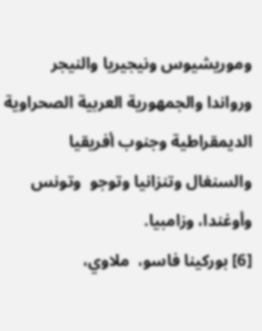وموريشيوس ونيجيريا والنيجر ورواندا والجمهورية العربية الصحراوية الديمقراطية وجنوب أفريقيا والسنغال وتنزانيا وتوجو  وتونس وأوغندا، وزامبيا.
[6] بوركينا فاسو،  ملاوي،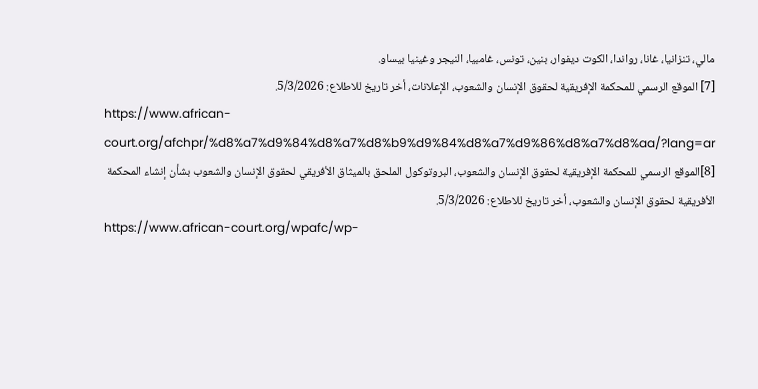مالي، تنزانيا، غانا، رواندا، الكوت ديفوار، بنين، تونس، غامبيا، النيجر وغينيا بيساو.
[7] الموقع الرسمي للمحكمة الإفريقية لحقوق الإنسان والشعوب، الإعلانات، أخر تاريخ للاطلاع: 5/3/2026.
https://www.african-court.org/afchpr/%d8%a7%d9%84%d8%a7%d8%b9%d9%84%d8%a7%d9%86%d8%a7%d8%aa/?lang=ar
[8]الموقع الرسمي للمحكمة الإفريقية لحقوق الإنسان والشعوب، البروتوكول الملحق بالميثاق الأفريقي لحقوق الإنسان والشعوب بشأن إنشاء المحكمة الأفريقية لحقوق الإنسان والشعوب، أخر تاريخ للاطلاع: 5/3/2026.
https://www.african-court.org/wpafc/wp-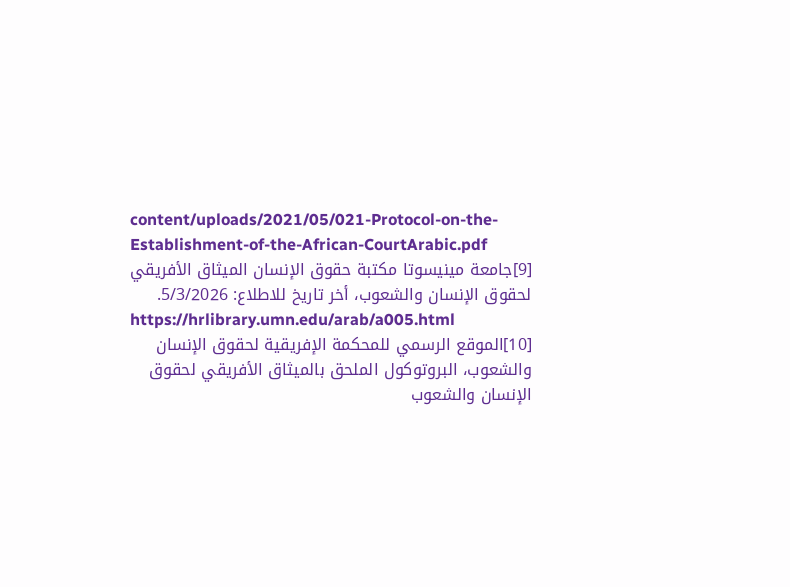content/uploads/2021/05/021-Protocol-on-the-Establishment-of-the-African-CourtArabic.pdf
[9]جامعة مينيسوتا مكتبة حقوق الإنسان الميثاق الأفريقي لحقوق الإنسان والشعوب، أخر تاريخ للاطلاع: 5/3/2026.
https://hrlibrary.umn.edu/arab/a005.html
[10]الموقع الرسمي للمحكمة الإفريقية لحقوق الإنسان والشعوب، البروتوكول الملحق بالميثاق الأفريقي لحقوق الإنسان والشعوب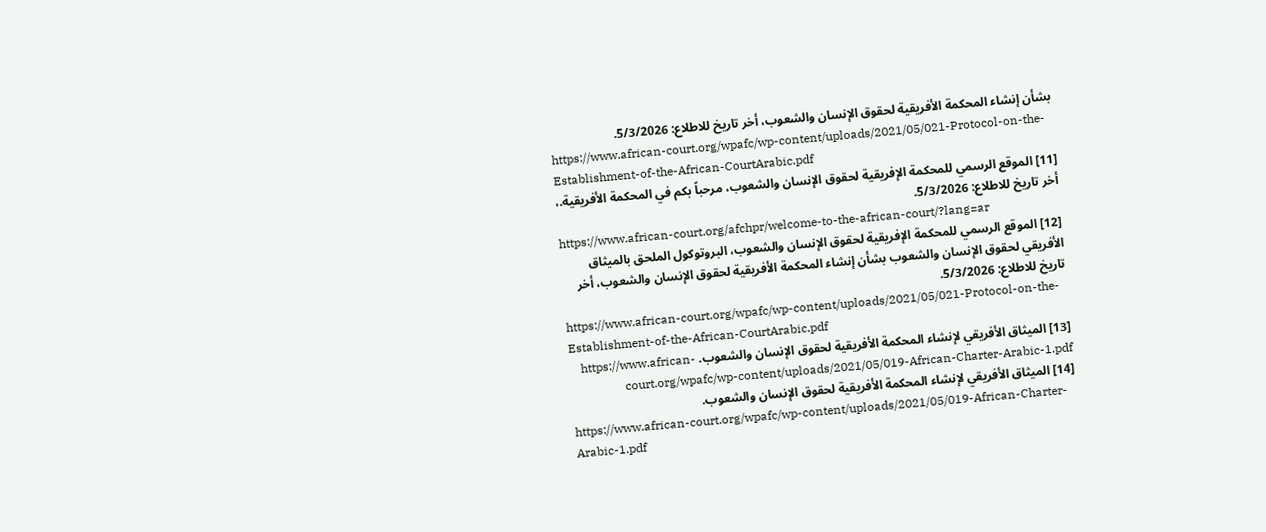بشأن إنشاء المحكمة الأفريقية لحقوق الإنسان والشعوب، أخر تاريخ للاطلاع: 5/3/2026.
https://www.african-court.org/wpafc/wp-content/uploads/2021/05/021-Protocol-on-the-Establishment-of-the-African-CourtArabic.pdf
[11] الموقع الرسمي للمحكمة الإفريقية لحقوق الإنسان والشعوب، مرحباً بكم في المحكمة الأفريقية.، أخر تاريخ للاطلاع: 5/3/2026.
https://www.african-court.org/afchpr/welcome-to-the-african-court/?lang=ar
[12] الموقع الرسمي للمحكمة الإفريقية لحقوق الإنسان والشعوب، البروتوكول الملحق بالميثاق الأفريقي لحقوق الإنسان والشعوب بشأن إنشاء المحكمة الأفريقية لحقوق الإنسان والشعوب، أخر تاريخ للاطلاع: 5/3/2026.
https://www.african-court.org/wpafc/wp-content/uploads/2021/05/021-Protocol-on-the-Establishment-of-the-African-CourtArabic.pdf
[13] الميثاق الأفريقي لإنشاء المحكمة الأفريقية لحقوق الإنسان والشعوب. https://www.african-court.org/wpafc/wp-content/uploads/2021/05/019-African-Charter-Arabic-1.pdf
[14] الميثاق الأفريقي لإنشاء المحكمة الأفريقية لحقوق الإنسان والشعوب.
https://www.african-court.org/wpafc/wp-content/uploads/2021/05/019-African-Charter-Arabic-1.pdf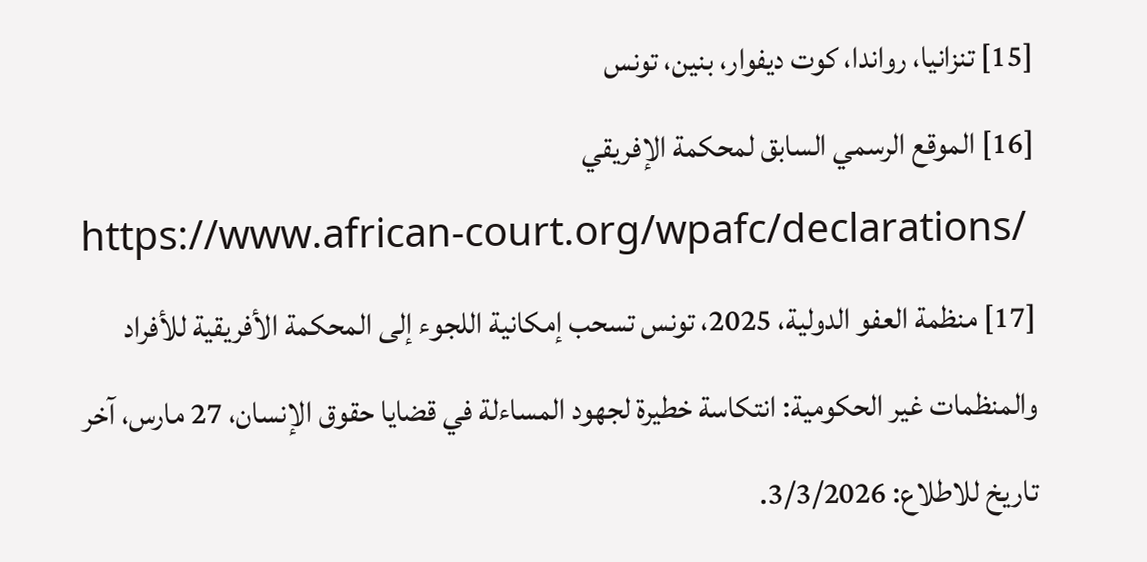[15] تنزانيا، رواندا، كوت ديفوار، بنين، تونس
[16] الموقع الرسمي السابق لمحكمة الإفريقي
https://www.african-court.org/wpafc/declarations/
[17] منظمة العفو الدولية، 2025، تونس تسحب إمكانية اللجوء إلى المحكمة الأفريقية للأفراد والمنظمات غير الحكومية: انتكاسة خطيرة لجهود المساءلة في قضايا حقوق الإنسان، 27 مارس، آخر تاريخ للاطلاع: 3/3/2026.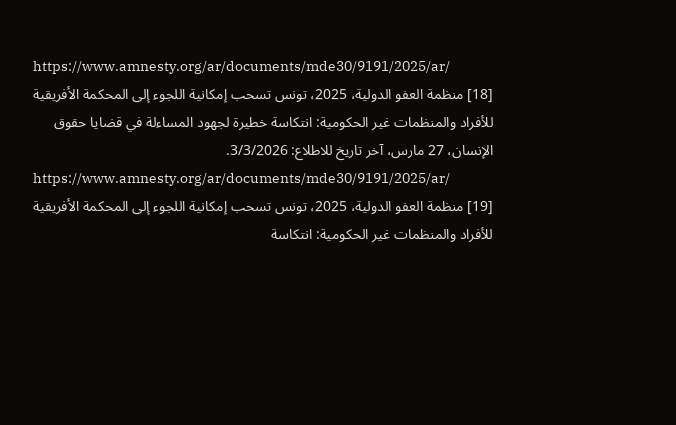https://www.amnesty.org/ar/documents/mde30/9191/2025/ar/
[18] منظمة العفو الدولية، 2025، تونس تسحب إمكانية اللجوء إلى المحكمة الأفريقية للأفراد والمنظمات غير الحكومية: انتكاسة خطيرة لجهود المساءلة في قضايا حقوق الإنسان، 27 مارس، آخر تاريخ للاطلاع: 3/3/2026.
https://www.amnesty.org/ar/documents/mde30/9191/2025/ar/
[19] منظمة العفو الدولية، 2025، تونس تسحب إمكانية اللجوء إلى المحكمة الأفريقية للأفراد والمنظمات غير الحكومية: انتكاسة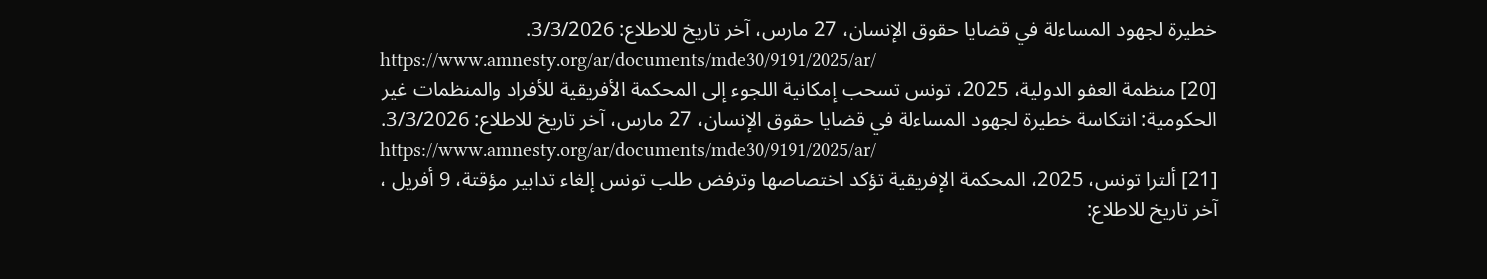خطيرة لجهود المساءلة في قضايا حقوق الإنسان، 27 مارس، آخر تاريخ للاطلاع: 3/3/2026.
https://www.amnesty.org/ar/documents/mde30/9191/2025/ar/
[20] منظمة العفو الدولية، 2025، تونس تسحب إمكانية اللجوء إلى المحكمة الأفريقية للأفراد والمنظمات غير الحكومية: انتكاسة خطيرة لجهود المساءلة في قضايا حقوق الإنسان، 27 مارس، آخر تاريخ للاطلاع: 3/3/2026.
https://www.amnesty.org/ar/documents/mde30/9191/2025/ar/
[21] ألترا تونس، 2025، المحكمة الإفريقية تؤكد اختصاصها وترفض طلب تونس إلغاء تدابير مؤقتة، 9 أفريل ، آخر تاريخ للاطلاع: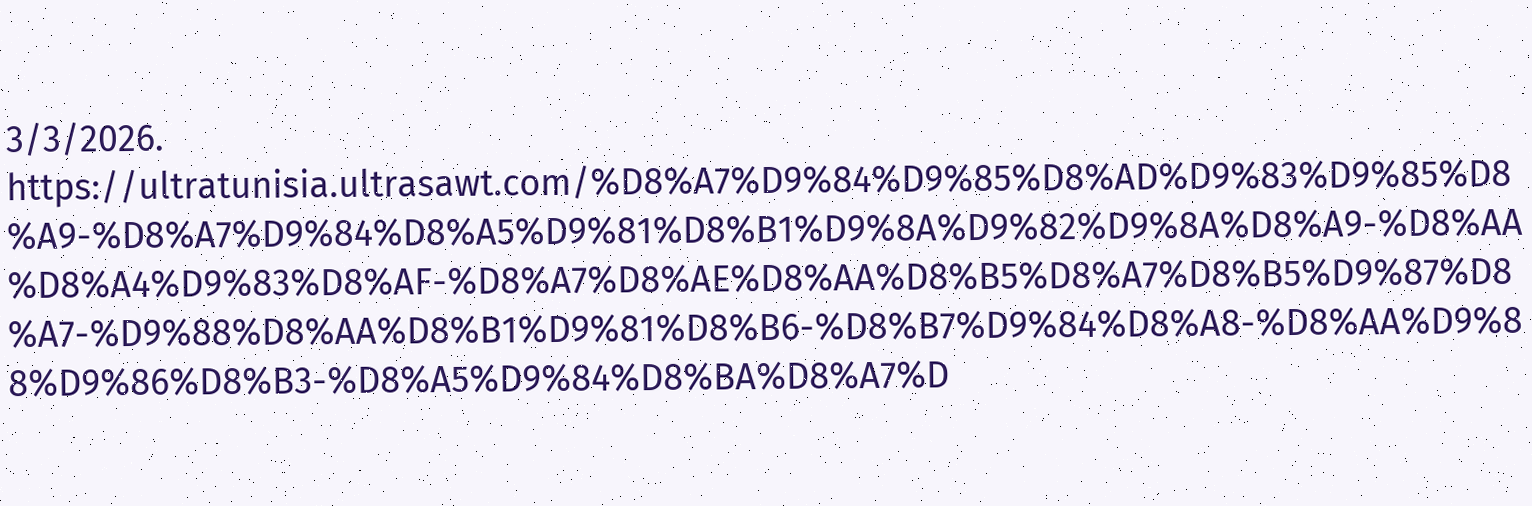3/3/2026.
https://ultratunisia.ultrasawt.com/%D8%A7%D9%84%D9%85%D8%AD%D9%83%D9%85%D8%A9-%D8%A7%D9%84%D8%A5%D9%81%D8%B1%D9%8A%D9%82%D9%8A%D8%A9-%D8%AA%D8%A4%D9%83%D8%AF-%D8%A7%D8%AE%D8%AA%D8%B5%D8%A7%D8%B5%D9%87%D8%A7-%D9%88%D8%AA%D8%B1%D9%81%D8%B6-%D8%B7%D9%84%D8%A8-%D8%AA%D9%88%D9%86%D8%B3-%D8%A5%D9%84%D8%BA%D8%A7%D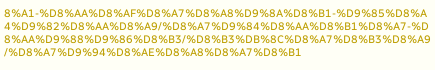8%A1-%D8%AA%D8%AF%D8%A7%D8%A8%D9%8A%D8%B1-%D9%85%D8%A4%D9%82%D8%AA%D8%A9/%D8%A7%D9%84%D8%AA%D8%B1%D8%A7-%D8%AA%D9%88%D9%86%D8%B3/%D8%B3%DB%8C%D8%A7%D8%B3%D8%A9/%D8%A7%D9%94%D8%AE%D8%A8%D8%A7%D8%B1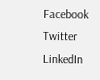Facebook
Twitter
LinkedIn